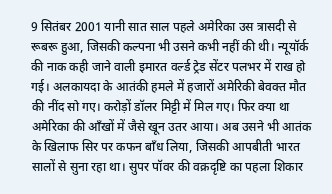9 सितंबर 2001 यानी सात साल पहले अमेरिका उस त्रासदी से रूबरू हुआ, जिसकी कल्पना भी उसने कभी नहीं की थी। न्यूयॉर्क की नाक कही जाने वाली इमारत वर्ल्ड ट्रेड सेंटर पलभर में राख हो गई। अलकायदा के आतंकी हमले में हजारों अमेरिकी बेवक्त मौत की नींद सो गए। करोड़ों डॉलर मिट्टी में मिल गए। फिर क्या था अमेरिका की आँखों में जैसे खून उतर आया। अब उसने भी आतंक के खिलाफ सिर पर कफन बाँध लिया, जिसकी आपबीती भारत सालों से सुना रहा था। सुपर पॉवर की वक्रदृष्टि का पहला शिकार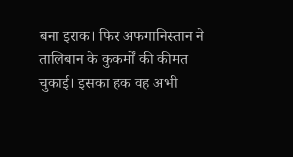बना इराक। फिर अफगानिस्तान ने तालिबान के कुकर्मों की कीमत चुकाई। इसका हक वह अभी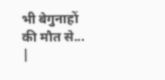भी बेगुनाहों की मौत से... |